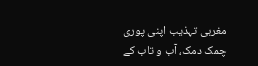مغربی تہذیب اپنی پوری چمک دمک، آب و تاب کے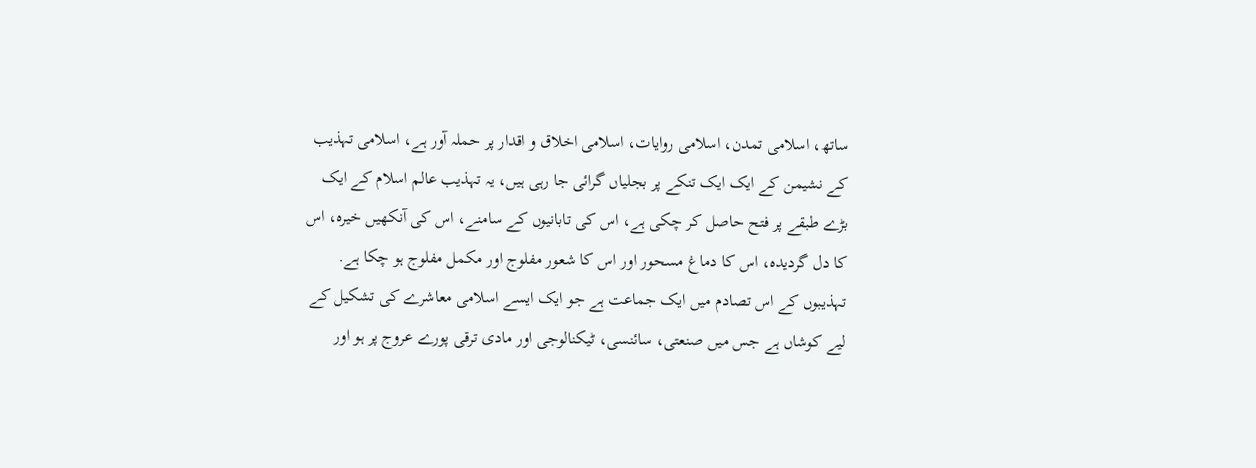ساتھ، اسلامی تمدن، اسلامی روایات، اسلامی اخلاق و اقدار پر حملہ آور ہے، اسلامی تہذیب کے نشیمن کے ایک ایک تنکے پر بجلیاں گرائی جا رہی ہیں، یہ تہذیب عالم اسلام کے ایک بڑے طبقے پر فتح حاصل کر چکی ہے، اس کی تابانیوں کے سامنے، اس کی آنکھیں خیرہ، اس کا دل گردیدہ، اس کا دماغ مسحور اور اس کا شعور مفلوج اور مکمل مفلوج ہو چکا ہے. تہذیبوں کے اس تصادم میں ایک جماعت ہے جو ایک ایسے اسلامی معاشرے کی تشکیل کے لیے کوشاں ہے جس میں صنعتی، سائنسی، ٹیکنالوجی اور مادی ترقی پورے عروج پر ہو اور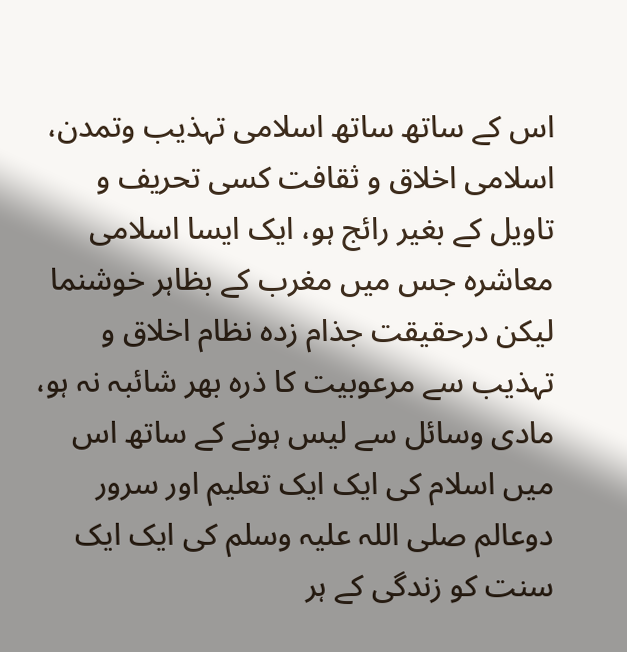اس کے ساتھ ساتھ اسلامی تہذیب وتمدن، اسلامی اخلاق و ثقافت کسی تحریف و تاویل کے بغیر رائج ہو، ایک ایسا اسلامی معاشرہ جس میں مغرب کے بظاہر خوشنما لیکن درحقیقت جذام زدہ نظام اخلاق و تہذیب سے مرعوبیت کا ذرہ بھر شائبہ نہ ہو، مادی وسائل سے لیس ہونے کے ساتھ اس میں اسلام کی ایک ایک تعلیم اور سرور دوعالم صلی اللہ علیہ وسلم کی ایک ایک سنت کو زندگی کے ہر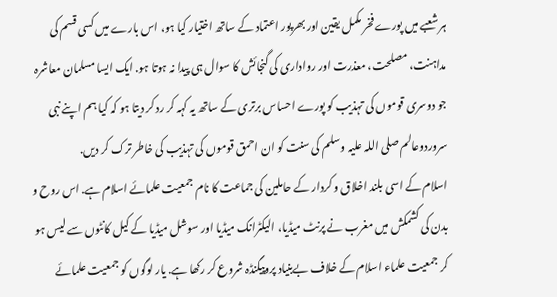ہر شعبے میں پورے فخر مکمل یقین اور بھرپور اعتماد کے ساتھ اختیار کیا ہو، اس بارے میں کسی قسم کی مداہنت، مصلحت، معذرت اور رواداری کی گنجائش کا سوال ہی پیدا نہ ہوتا ہو. ایک ایسا مسلمان معاشرہ جو دوسری قوموں کی تہذیب کو پورے احساس برتری کے ساتھ یہ کہہ کر رد کر دیتا ہو کہ کیا ہم اپنے نبی سروردوعالم صلی اللہ علیہ وسلم کی سنت کو ان احمق قوموں کی تہذیب کی خاطر ترک کر دیں.
اسلام کے اسی بلند اخلاق و کردار کے حاملین کی جماعت کا نام جمعیت علمائے اسلام ہے. اس روح و بدن کی کشمکش میں مغرب نے پرنٹ میڈیا، الیکٹرانک میڈیا اور سوشل میڈیا کے کیل کانٹوں سے لیس ہو کر جمعیت علماء اسلام کے خلاف بےبنیاد پروپیگنڈہ شروع کر رکھا ہے. یار لوگوں کو جمعیت علمائے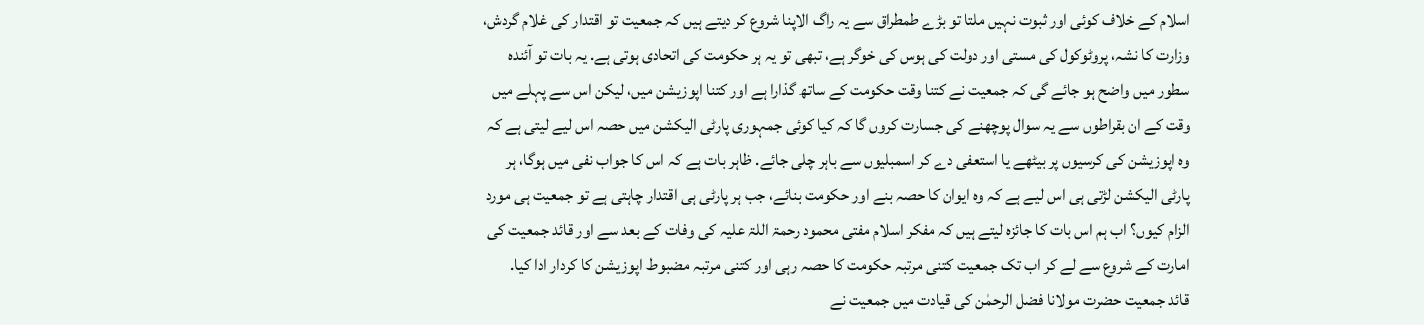اسلام کے خلاف کوئی اور ثبوت نہیں ملتا تو بڑے طمطراق سے یہ راگ الاپنا شروع کر دیتے ہیں کہ جمعیت تو اقتدار کی غلام گردش، وزارت کا نشہ، پروٹوکول کی مستی اور دولت کی ہوس کی خوگر ہے، تبھی تو یہ ہر حکومت کی اتحادی ہوتی ہے. یہ بات تو آئندہ سطور میں واضح ہو جائے گی کہ جمعیت نے کتنا وقت حکومت کے ساتھ گذارا ہے اور کتنا اپوزیشن میں، لیکن اس سے پہلے میں وقت کے ان بقراطوں سے یہ سوال پوچھنے کی جسارت کروں گا کہ کیا کوئی جمہوری پارٹی الیکشن میں حصہ اس لیے لیتی ہے کہ وہ اپوزیشن کی کرسیوں پر بیٹھے یا استعفی دے کر اسمبلیوں سے باہر چلی جائے. ظاہر بات ہے کہ اس کا جواب نفی میں ہوگا، ہر پارٹی الیکشن لڑتی ہی اس لیے ہے کہ وہ ایوان کا حصہ بنے اور حکومت بنائے، جب ہر پارٹی ہی اقتدار چاہتی ہے تو جمعیت ہی مورد الزام کیوں؟ اب ہم اس بات کا جائزہ لیتے ہیں کہ مفکر اسلام مفتی محمود رحمۃ اللۃ علیہ کی وفات کے بعد سے اور قائد جمعیت کی امارت کے شروع سے لے کر اب تک جمعیت کتنی مرتبہ حکومت کا حصہ رہی اور کتنی مرتبہ مضبوط اپوزیشن کا کردار ادا کیا.
قائد جمعیت حضرت مولانا فضل الرحمٰن کی قیادت میں جمعیت نے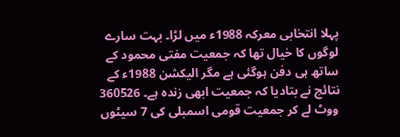پہلا انتخابی معرکہ 1988ء میں لڑا۔ بہت سارے لوگوں کا خیال تھا کہ جمعیت مفتی محمود کے ساتھ ہی دفن ہوگئی ہے مگر الیکشن 1988ء کے نتائج نے بتادیا کہ جمعیت ابھی زندہ ہے۔ 360526 ووٹ لے کر جمعیت قومی اسمبلی کی 7 سیٹوں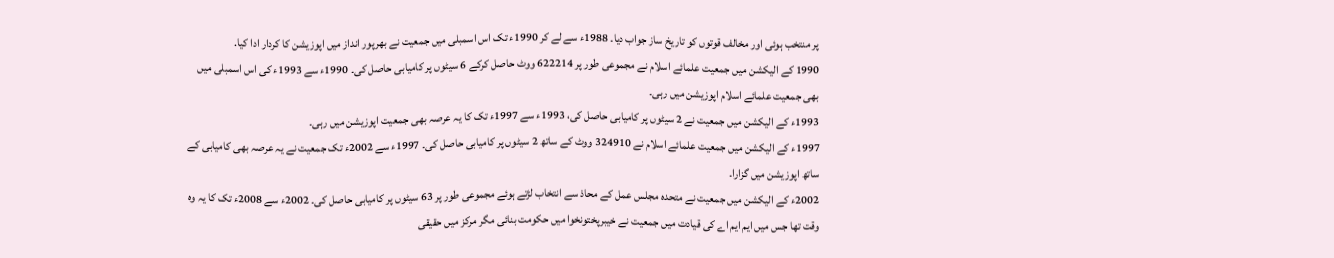پر منتخب ہوئی اور مخالف قوتوں کو تاریخ ساز جواب دیا۔ 1988ء سے لے کر 1990ء تک اس اسمبلی میں جمعیت نے بھرپور انداز میں اپوزیشن کا کردار ادا کیا.
1990 کے الیکشن میں جمعیت علمائے اسلام نے مجموعی طور پر 622214 ووٹ حاصل کرکے 6 سیٹوں پر کامیابی حاصل کی۔ 1990ء سے 1993ء کی اس اسمبلی میں بھی جمعیت علمائے اسلام اپوزیشن میں رہی۔
1993ء کے الیکشن میں جمعیت نے 2 سیٹوں پر کامیابی حاصل کی، 1993ء سے 1997ء تک کا یہ عرصہ بھی جمعیت اپوزیشن میں رہی۔
1997ء کے الیکشن میں جمعیت علمائے اسلام نے 324910 ووٹ کے ساتھ 2 سیٹوں پر کامیابی حاصل کی۔ 1997ء سے 2002ء تک جمعیت نے یہ عرصہ بھی کامیابی کے ساتھ اپوزیشن میں گزارا۔
2002ء کے الیکشن میں جمعیت نے متحدہ مجلس عمل کے محاذ سے انتخاب لڑتے ہوئے مجموعی طور پر 63 سیٹوں پر کامیابی حاصل کی۔ 2002ء سے 2008ء تک کا یہ وہ وقت تھا جس میں ایم ایم اے کی قیادت میں جمعیت نے خیبرپختونخوا میں حکومت بنائی مگر مرکز میں حقیقی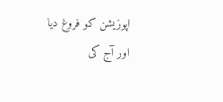اپوزیشن کو فروغ دیا اور آج کی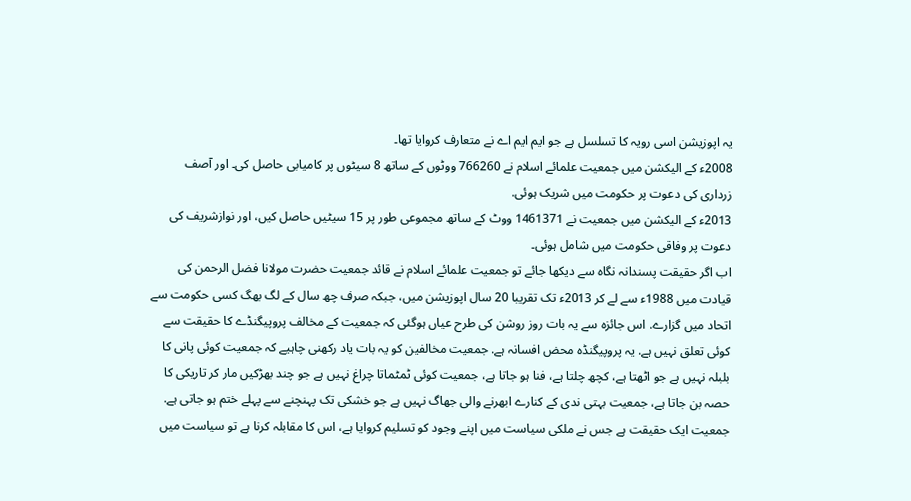یہ اپوزیشن اسی رویہ کا تسلسل ہے جو ایم ایم اے نے متعارف کروایا تھا۔
2008ء کے الیکشن میں جمعیت علمائے اسلام نے 766260 ووٹوں کے ساتھ 8 سیٹوں پر کامیابی حاصل کی۔ اور آصف زرداری کی دعوت پر حکومت میں شریک ہوئی.
2013ء کے الیکشن میں جمعیت نے 1461371 ووٹ کے ساتھ مجموعی طور پر 15 سیٹیں حاصل کیں، اور نوازشریف کی دعوت پر وفاقی حکومت میں شامل ہوئی۔
اب اگر حقیقت پسندانہ نگاہ سے دیکھا جائے تو جمعیت علمائے اسلام نے قائد جمعیت حضرت مولانا فضل الرحمن کی قیادت میں 1988ء سے لے کر 2013ء تک تقریبا 20 سال اپوزیشن میں، جبکہ صرف چھ سال کے لگ بھگ کسی حکومت سے اتحاد میں گزارے. اس جائزہ سے یہ بات روز روشن کی طرح عیاں ہوگئی کہ جمعیت کے مخالف پروپیگنڈے کا حقیقت سے کوئی تعلق نہیں ہے. یہ پروپیگنڈہ محض افسانہ ہے. جمعیت مخالفین کو یہ بات یاد رکھنی چاہیے کہ جمعیت کوئی پانی کا بلبلہ نہیں ہے جو اٹھتا ہے، کچھ چلتا ہے، فنا ہو جاتا ہے، جمعیت کوئی ٹمٹماتا چراغ نہیں ہے جو چند بھڑکیں مار کر تاریکی کا حصہ بن جاتا ہے، جمعیت بہتی ندی کے کنارے ابھرنے والی جھاگ نہیں ہے جو خشکی تک پہنچنے سے پہلے ختم ہو جاتی ہے. جمعیت ایک حقیقت ہے جس نے ملکی سیاست میں اپنے وجود کو تسلیم کروایا ہے، اس کا مقابلہ کرنا ہے تو سیاست میں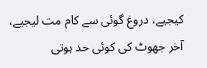کیجیے، دروغ گوئی سے کام مت لیجیے، آخر جھوٹ کی کوئی حد ہوتی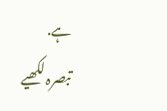ہے.
تبصرہ لکھیے